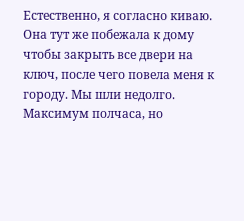Естественно, я согласно киваю. Она тут же побежала к дому чтобы закрыть все двери на ключ, после чего повела меня к городу. Мы шли недолго. Максимум полчаса, но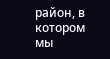район, в котором мы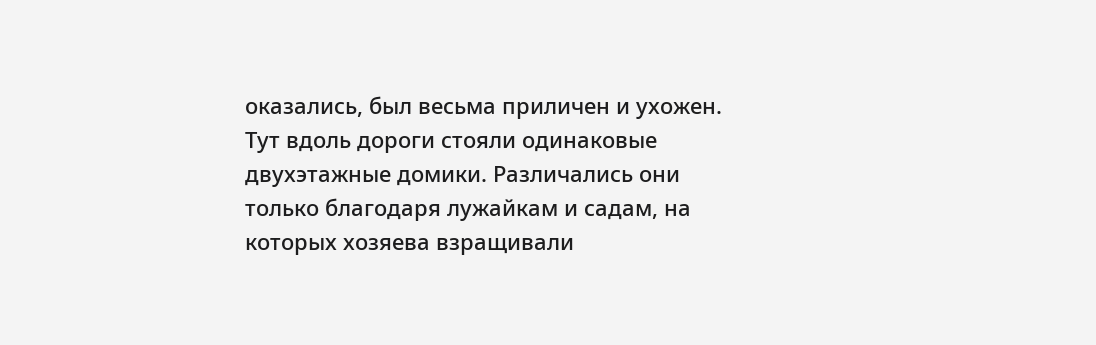оказались, был весьма приличен и ухожен. Тут вдоль дороги стояли одинаковые двухэтажные домики. Различались они только благодаря лужайкам и садам, на которых хозяева взращивали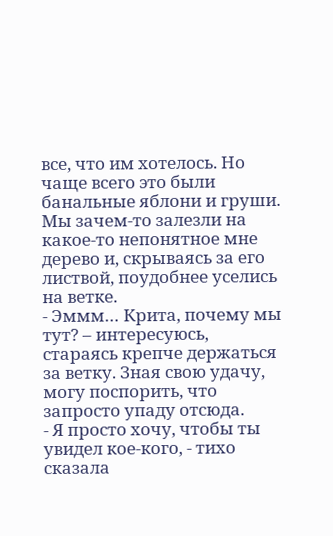все, что им хотелось. Но чаще всего это были банальные яблони и груши.
Мы зачем-то залезли на какое-то непонятное мне дерево и, скрываясь за его листвой, поудобнее уселись на ветке.
- Эммм… Крита, почему мы тут? – интересуюсь, стараясь крепче держаться за ветку. Зная свою удачу, могу поспорить, что запросто упаду отсюда.
- Я просто хочу, чтобы ты увидел кое-кого, - тихо сказала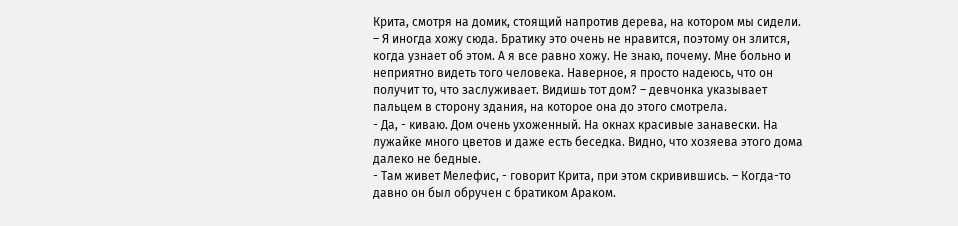Крита, смотря на домик, стоящий напротив дерева, на котором мы сидели. – Я иногда хожу сюда. Братику это очень не нравится, поэтому он злится, когда узнает об этом. А я все равно хожу. Не знаю, почему. Мне больно и неприятно видеть того человека. Наверное, я просто надеюсь, что он получит то, что заслуживает. Видишь тот дом? – девчонка указывает пальцем в сторону здания, на которое она до этого смотрела.
- Да, - киваю. Дом очень ухоженный. На окнах красивые занавески. На лужайке много цветов и даже есть беседка. Видно, что хозяева этого дома далеко не бедные.
- Там живет Мелефис, - говорит Крита, при этом скривившись. – Когда-то давно он был обручен с братиком Араком.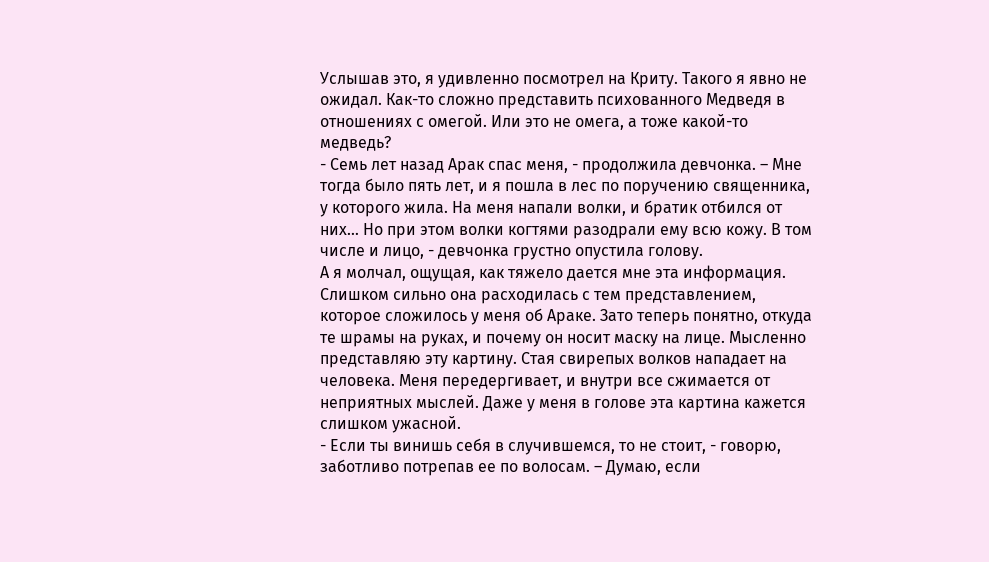Услышав это, я удивленно посмотрел на Криту. Такого я явно не ожидал. Как-то сложно представить психованного Медведя в отношениях с омегой. Или это не омега, а тоже какой-то медведь?
- Семь лет назад Арак спас меня, - продолжила девчонка. – Мне тогда было пять лет, и я пошла в лес по поручению священника, у которого жила. На меня напали волки, и братик отбился от них… Но при этом волки когтями разодрали ему всю кожу. В том числе и лицо, - девчонка грустно опустила голову.
А я молчал, ощущая, как тяжело дается мне эта информация. Слишком сильно она расходилась с тем представлением, которое сложилось у меня об Араке. Зато теперь понятно, откуда те шрамы на руках, и почему он носит маску на лице. Мысленно представляю эту картину. Стая свирепых волков нападает на человека. Меня передергивает, и внутри все сжимается от неприятных мыслей. Даже у меня в голове эта картина кажется слишком ужасной.
- Если ты винишь себя в случившемся, то не стоит, - говорю, заботливо потрепав ее по волосам. – Думаю, если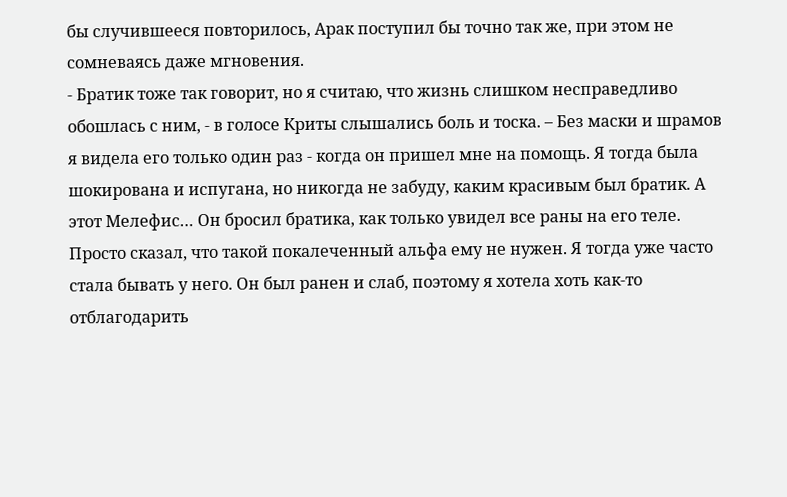бы случившееся повторилось, Арак поступил бы точно так же, при этом не сомневаясь даже мгновения.
- Братик тоже так говорит, но я считаю, что жизнь слишком несправедливо обошлась с ним, - в голосе Криты слышались боль и тоска. – Без маски и шрамов я видела его только один раз - когда он пришел мне на помощь. Я тогда была шокирована и испугана, но никогда не забуду, каким красивым был братик. А этот Мелефис… Он бросил братика, как только увидел все раны на его теле. Просто сказал, что такой покалеченный альфа ему не нужен. Я тогда уже часто стала бывать у него. Он был ранен и слаб, поэтому я хотела хоть как-то отблагодарить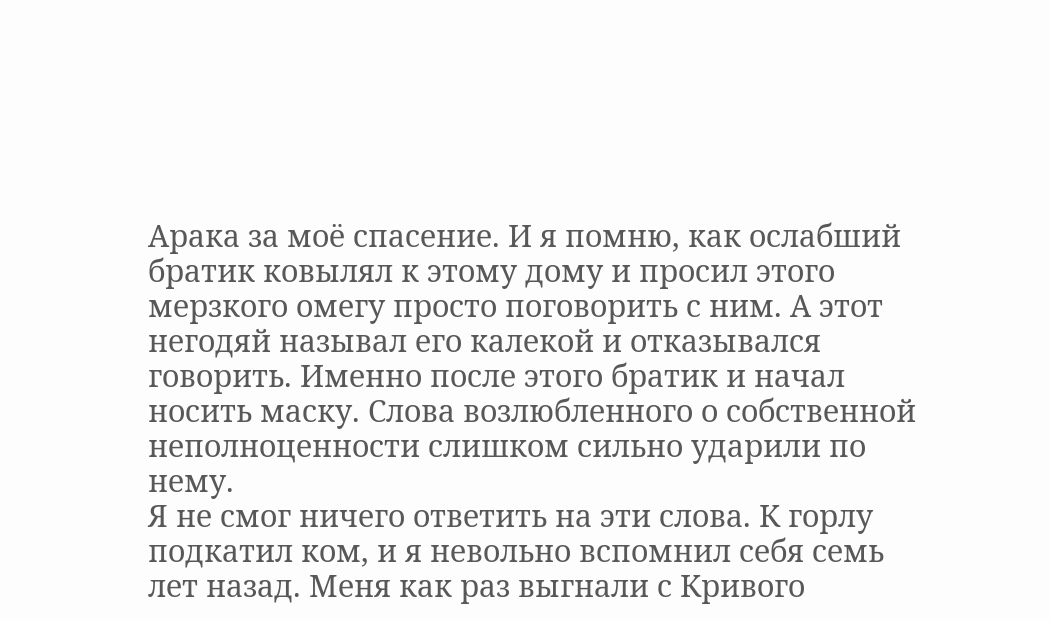Арака за моё спасение. И я помню, как ослабший братик ковылял к этому дому и просил этого мерзкого омегу просто поговорить с ним. А этот негодяй называл его калекой и отказывался говорить. Именно после этого братик и начал носить маску. Слова возлюбленного о собственной неполноценности слишком сильно ударили по нему.
Я не смог ничего ответить на эти слова. К горлу подкатил ком, и я невольно вспомнил себя семь лет назад. Меня как раз выгнали с Кривого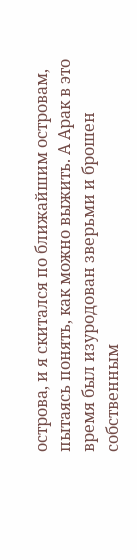острова, и я скитался по ближайшим островам, пытаясь понять, как можно выжить. А Арак в это время был изуродован зверьми и брошен собственным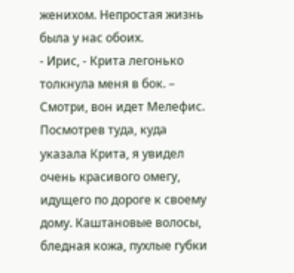женихом. Непростая жизнь была у нас обоих.
- Ирис, - Крита легонько толкнула меня в бок. – Смотри, вон идет Мелефис.
Посмотрев туда, куда указала Крита, я увидел очень красивого омегу, идущего по дороге к своему дому. Каштановые волосы, бледная кожа, пухлые губки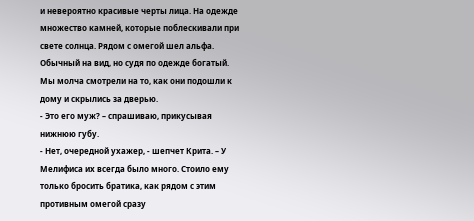и невероятно красивые черты лица. На одежде множество камней, которые поблескивали при свете солнца. Рядом с омегой шел альфа. Обычный на вид, но судя по одежде богатый. Мы молча смотрели на то, как они подошли к дому и скрылись за дверью.
- Это его муж? – спрашиваю, прикусывая нижнюю губу.
- Нет, очередной ухажер, - шепчет Крита. – У Мелифиса их всегда было много. Стоило ему только бросить братика, как рядом с этим противным омегой сразу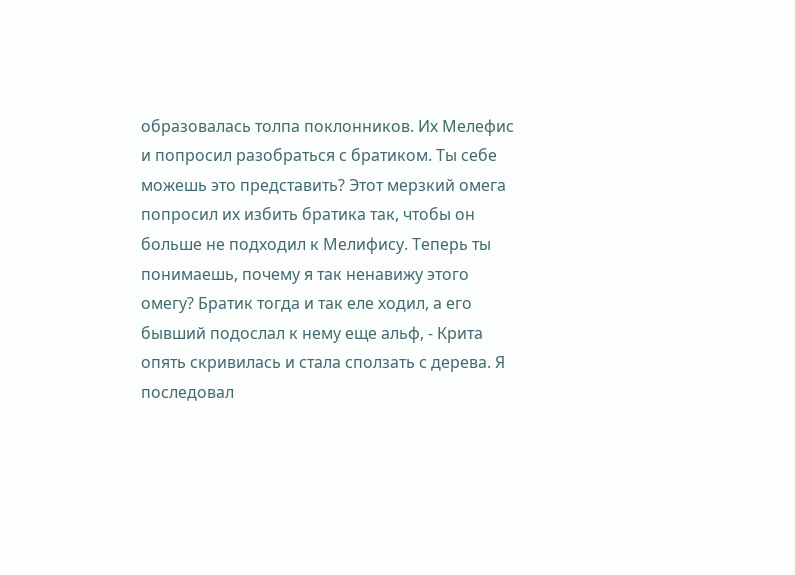образовалась толпа поклонников. Их Мелефис и попросил разобраться с братиком. Ты себе можешь это представить? Этот мерзкий омега попросил их избить братика так, чтобы он больше не подходил к Мелифису. Теперь ты понимаешь, почему я так ненавижу этого омегу? Братик тогда и так еле ходил, а его бывший подослал к нему еще альф, - Крита опять скривилась и стала сползать с дерева. Я последовал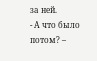за ней.
- А что было потом? –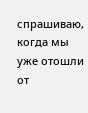спрашиваю, когда мы уже отошли от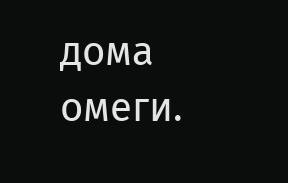дома омеги.